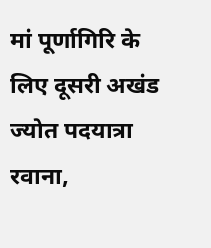मां पूर्णागिरि के लिए दूसरी अखंड ज्योत पदयात्रा रवाना,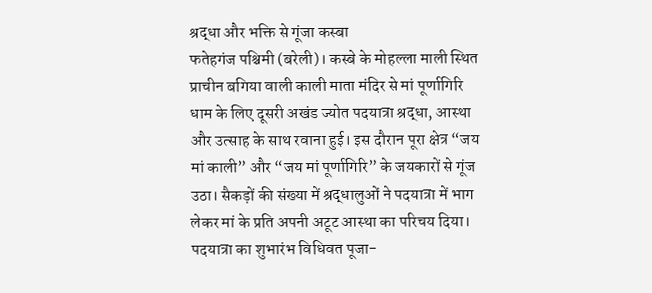श्रद्धा और भक्ति से गूंजा कस्बा
फतेहगंज पश्चिमी (बरेली)। कस्बे के मोहल्ला माली स्थित प्राचीन बगिया वाली काली माता मंदिर से मां पूर्णागिरि धाम के लिए दूसरी अखंड ज्योत पदयात्रा श्रद्धा, आस्था और उत्साह के साथ रवाना हुई। इस दौरान पूरा क्षेत्र “जय मां काली” और “जय मां पूर्णागिरि” के जयकारों से गूंज उठा। सैकड़ों की संख्या में श्रद्धालुओं ने पदयात्रा में भाग लेकर मां के प्रति अपनी अटूट आस्था का परिचय दिया।
पदयात्रा का शुभारंभ विधिवत पूजा-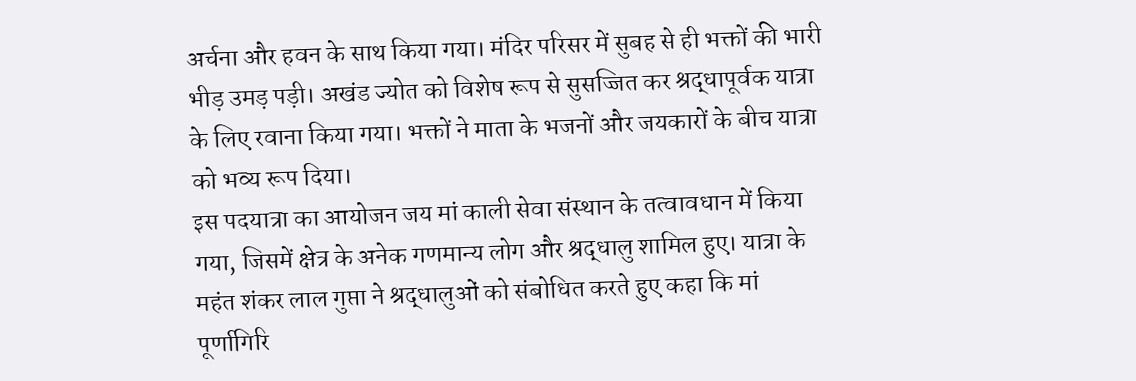अर्चना और हवन के साथ किया गया। मंदिर परिसर में सुबह से ही भक्तों की भारी भीड़ उमड़ पड़ी। अखंड ज्योत को विशेष रूप से सुसज्जित कर श्रद्धापूर्वक यात्रा के लिए रवाना किया गया। भक्तों ने माता के भजनों और जयकारों के बीच यात्रा को भव्य रूप दिया।
इस पदयात्रा का आयोजन जय मां काली सेवा संस्थान के तत्वावधान में किया गया, जिसमें क्षेत्र के अनेक गणमान्य लोग और श्रद्धालु शामिल हुए। यात्रा के महंत शंकर लाल गुप्ता ने श्रद्धालुओं को संबोधित करते हुए कहा कि मां पूर्णागिरि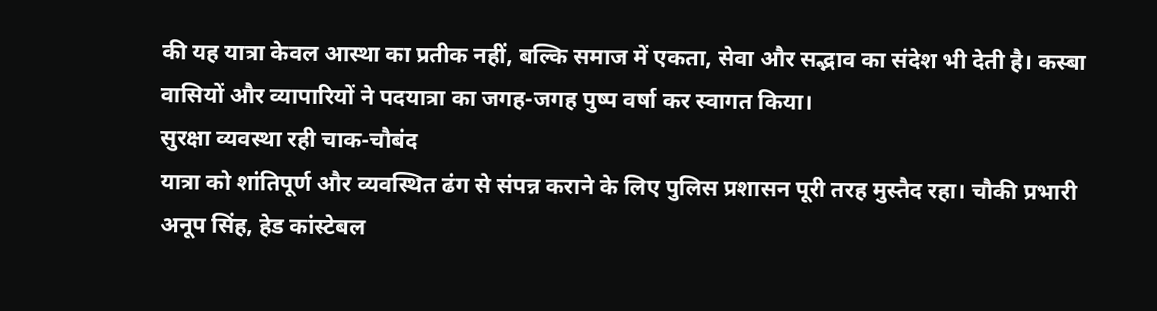की यह यात्रा केवल आस्था का प्रतीक नहीं, बल्कि समाज में एकता, सेवा और सद्भाव का संदेश भी देती है। कस्बा वासियों और व्यापारियों ने पदयात्रा का जगह-जगह पुष्प वर्षा कर स्वागत किया।
सुरक्षा व्यवस्था रही चाक-चौबंद
यात्रा को शांतिपूर्ण और व्यवस्थित ढंग से संपन्न कराने के लिए पुलिस प्रशासन पूरी तरह मुस्तैद रहा। चौकी प्रभारी अनूप सिंह, हेड कांस्टेबल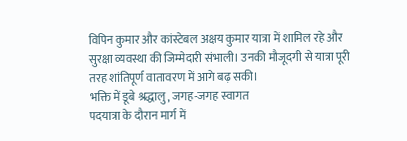विपिन कुमार और कांस्टेबल अक्षय कुमार यात्रा में शामिल रहे और सुरक्षा व्यवस्था की जिम्मेदारी संभाली। उनकी मौजूदगी से यात्रा पूरी तरह शांतिपूर्ण वातावरण में आगे बढ़ सकी।
भक्ति में डूबे श्रद्धालु, जगह-जगह स्वागत
पदयात्रा के दौरान मार्ग में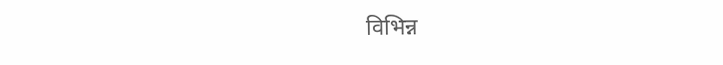विभिन्न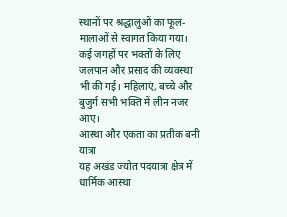स्थानों पर श्रद्धालुओं का फूल-मालाओं से स्वागत किया गया। कई जगहों पर भक्तों के लिए जलपान और प्रसाद की व्यवस्था भी की गई। महिलाएं, बच्चे और बुजुर्ग सभी भक्ति में लीन नजर आए।
आस्था और एकता का प्रतीक बनी यात्रा
यह अखंड ज्योत पदयात्रा क्षेत्र में धार्मिक आस्था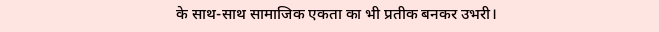के साथ-साथ सामाजिक एकता का भी प्रतीक बनकर उभरी।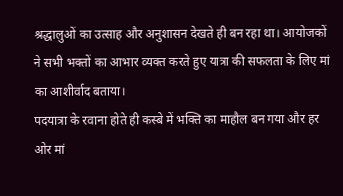श्रद्धालुओं का उत्साह और अनुशासन देखते ही बन रहा था। आयोजकों ने सभी भक्तों का आभार व्यक्त करते हुए यात्रा की सफलता के लिए मां का आशीर्वाद बताया।
पदयात्रा के रवाना होते ही कस्बे में भक्ति का माहौल बन गया और हर ओर मां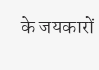के जयकारों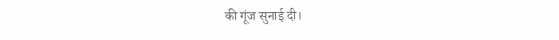की गूंज सुनाई दी।